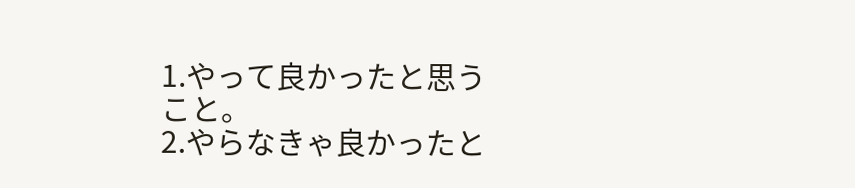1.やって良かったと思うこと。
2.やらなきゃ良かったと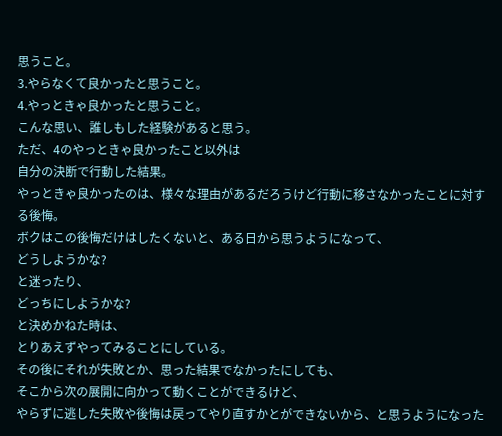思うこと。
3.やらなくて良かったと思うこと。
4.やっときゃ良かったと思うこと。
こんな思い、誰しもした経験があると思う。
ただ、4のやっときゃ良かったこと以外は
自分の決断で行動した結果。
やっときゃ良かったのは、様々な理由があるだろうけど行動に移さなかったことに対する後悔。
ボクはこの後悔だけはしたくないと、ある日から思うようになって、
どうしようかな?
と迷ったり、
どっちにしようかな?
と決めかねた時は、
とりあえずやってみることにしている。
その後にそれが失敗とか、思った結果でなかったにしても、
そこから次の展開に向かって動くことができるけど、
やらずに逃した失敗や後悔は戻ってやり直すかとができないから、と思うようになった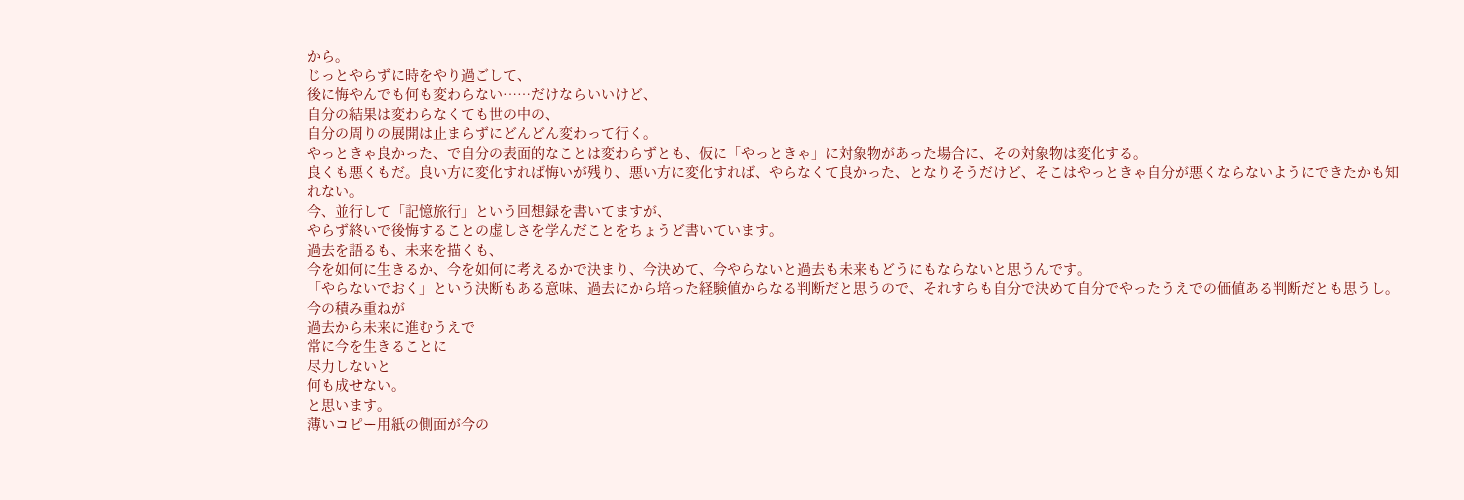から。
じっとやらずに時をやり過ごして、
後に悔やんでも何も変わらない……だけならいいけど、
自分の結果は変わらなくても世の中の、
自分の周りの展開は止まらずにどんどん変わって行く。
やっときゃ良かった、で自分の表面的なことは変わらずとも、仮に「やっときゃ」に対象物があった場合に、その対象物は変化する。
良くも悪くもだ。良い方に変化すれば悔いが残り、悪い方に変化すれば、やらなくて良かった、となりそうだけど、そこはやっときゃ自分が悪くならないようにできたかも知れない。
今、並行して「記憶旅行」という回想録を書いてますが、
やらず終いで後悔することの虚しさを学んだことをちょうど書いています。
過去を語るも、未来を描くも、
今を如何に生きるか、今を如何に考えるかで決まり、今決めて、今やらないと過去も未来もどうにもならないと思うんです。
「やらないでおく」という決断もある意味、過去にから培った経験値からなる判断だと思うので、それすらも自分で決めて自分でやったうえでの価値ある判断だとも思うし。
今の積み重ねが
過去から未来に進むうえで
常に今を生きることに
尽力しないと
何も成せない。
と思います。
薄いコピー用紙の側面が今の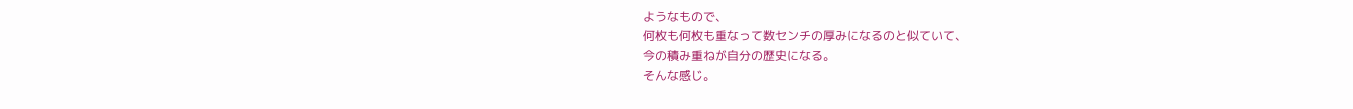ようなもので、
何枚も何枚も重なって数センチの厚みになるのと似ていて、
今の積み重ねが自分の歴史になる。
そんな感じ。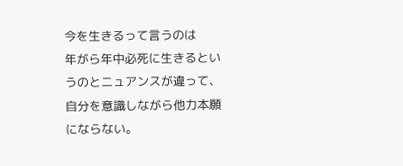今を生きるって言うのは
年がら年中必死に生きるというのとニュアンスが違って、
自分を意識しながら他力本願にならない。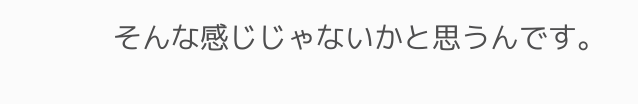そんな感じじゃないかと思うんです。